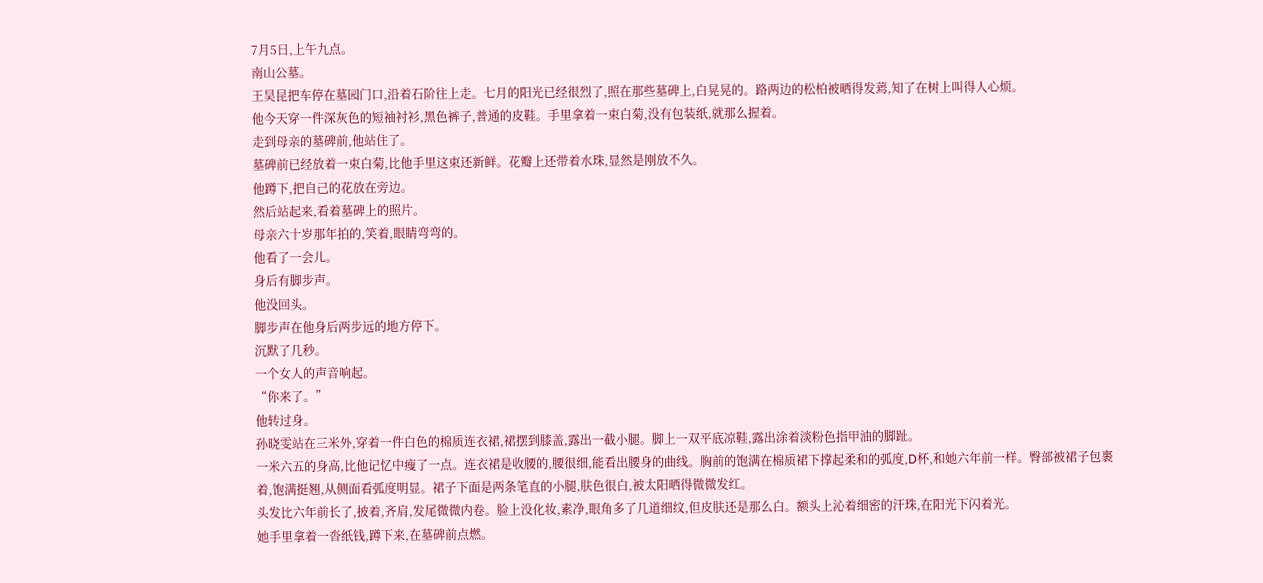7月5日,上午九点。
南山公墓。
王昊昆把车停在墓园门口,沿着石阶往上走。七月的阳光已经很烈了,照在那些墓碑上,白晃晃的。路两边的松柏被晒得发蔫,知了在树上叫得人心烦。
他今天穿一件深灰色的短袖衬衫,黑色裤子,普通的皮鞋。手里拿着一束白菊,没有包装纸,就那么握着。
走到母亲的墓碑前,他站住了。
墓碑前已经放着一束白菊,比他手里这束还新鲜。花瓣上还带着水珠,显然是刚放不久。
他蹲下,把自己的花放在旁边。
然后站起来,看着墓碑上的照片。
母亲六十岁那年拍的,笑着,眼睛弯弯的。
他看了一会儿。
身后有脚步声。
他没回头。
脚步声在他身后两步远的地方停下。
沉默了几秒。
一个女人的声音响起。
“你来了。”
他转过身。
孙晓雯站在三米外,穿着一件白色的棉质连衣裙,裙摆到膝盖,露出一截小腿。脚上一双平底凉鞋,露出涂着淡粉色指甲油的脚趾。
一米六五的身高,比他记忆中瘦了一点。连衣裙是收腰的,腰很细,能看出腰身的曲线。胸前的饱满在棉质裙下撑起柔和的弧度,D杯,和她六年前一样。臀部被裙子包裹着,饱满挺翘,从侧面看弧度明显。裙子下面是两条笔直的小腿,肤色很白,被太阳晒得微微发红。
头发比六年前长了,披着,齐肩,发尾微微内卷。脸上没化妆,素净,眼角多了几道细纹,但皮肤还是那么白。额头上沁着细密的汗珠,在阳光下闪着光。
她手里拿着一沓纸钱,蹲下来,在墓碑前点燃。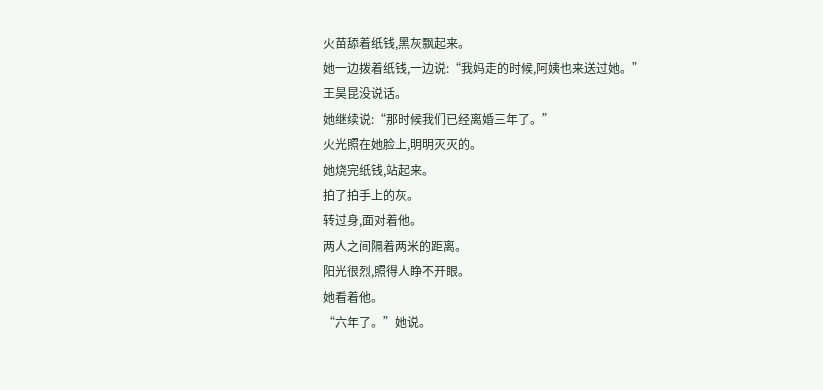火苗舔着纸钱,黑灰飘起来。
她一边拨着纸钱,一边说:“我妈走的时候,阿姨也来送过她。”
王昊昆没说话。
她继续说:“那时候我们已经离婚三年了。”
火光照在她脸上,明明灭灭的。
她烧完纸钱,站起来。
拍了拍手上的灰。
转过身,面对着他。
两人之间隔着两米的距离。
阳光很烈,照得人睁不开眼。
她看着他。
“六年了。”她说。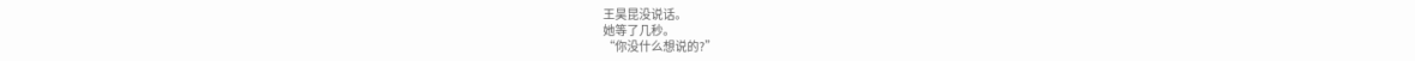王昊昆没说话。
她等了几秒。
“你没什么想说的?”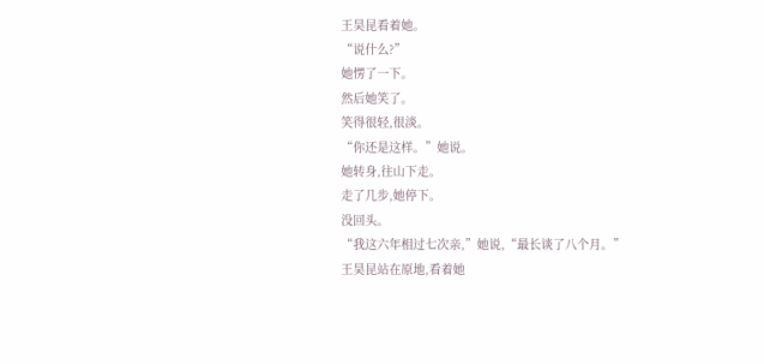王昊昆看着她。
“说什么?”
她愣了一下。
然后她笑了。
笑得很轻,很淡。
“你还是这样。”她说。
她转身,往山下走。
走了几步,她停下。
没回头。
“我这六年相过七次亲,”她说,“最长谈了八个月。”
王昊昆站在原地,看着她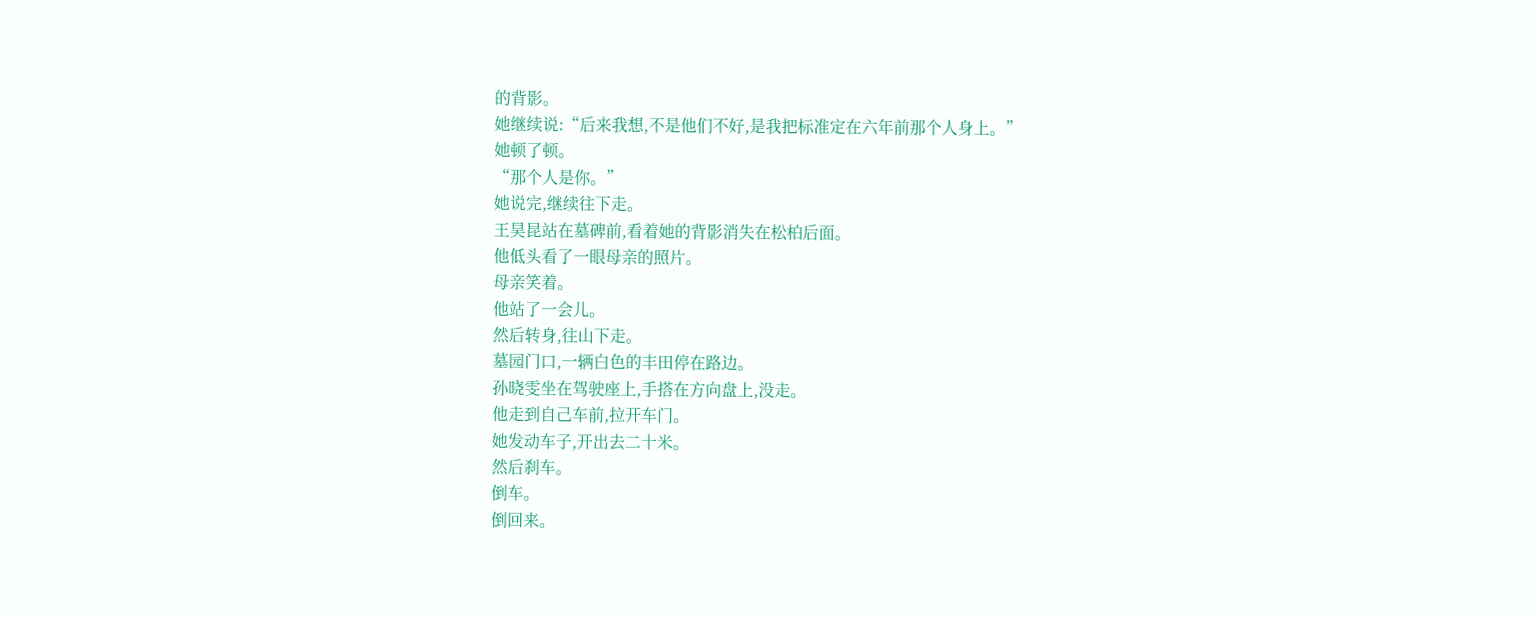的背影。
她继续说:“后来我想,不是他们不好,是我把标准定在六年前那个人身上。”
她顿了顿。
“那个人是你。”
她说完,继续往下走。
王昊昆站在墓碑前,看着她的背影消失在松柏后面。
他低头看了一眼母亲的照片。
母亲笑着。
他站了一会儿。
然后转身,往山下走。
墓园门口,一辆白色的丰田停在路边。
孙晓雯坐在驾驶座上,手搭在方向盘上,没走。
他走到自己车前,拉开车门。
她发动车子,开出去二十米。
然后刹车。
倒车。
倒回来。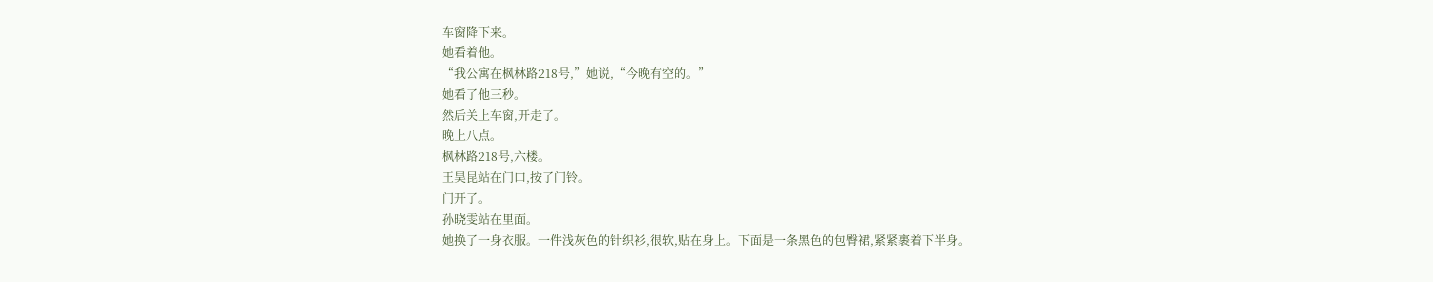车窗降下来。
她看着他。
“我公寓在枫林路218号,”她说,“今晚有空的。”
她看了他三秒。
然后关上车窗,开走了。
晚上八点。
枫林路218号,六楼。
王昊昆站在门口,按了门铃。
门开了。
孙晓雯站在里面。
她换了一身衣服。一件浅灰色的针织衫,很软,贴在身上。下面是一条黑色的包臀裙,紧紧裹着下半身。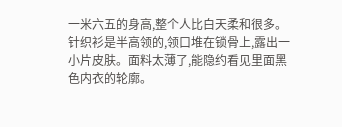一米六五的身高,整个人比白天柔和很多。针织衫是半高领的,领口堆在锁骨上,露出一小片皮肤。面料太薄了,能隐约看见里面黑色内衣的轮廓。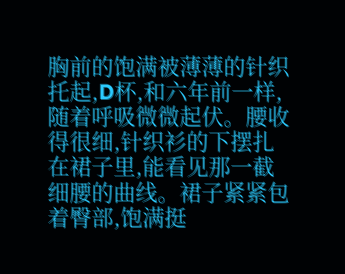胸前的饱满被薄薄的针织托起,D杯,和六年前一样,随着呼吸微微起伏。腰收得很细,针织衫的下摆扎在裙子里,能看见那一截细腰的曲线。裙子紧紧包着臀部,饱满挺